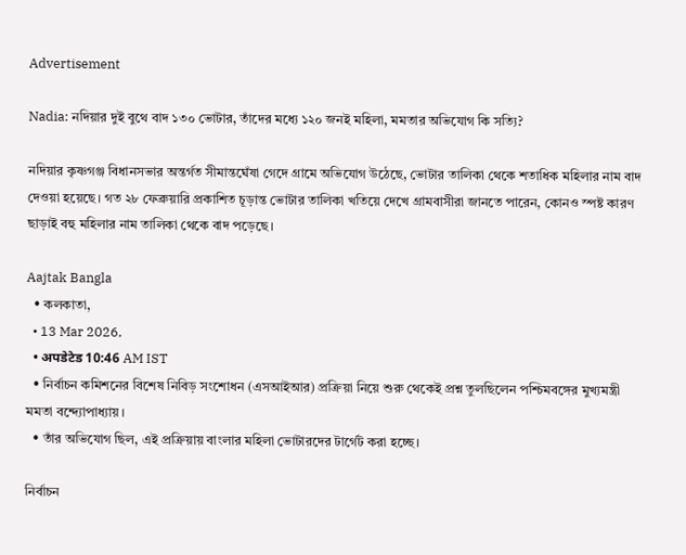Advertisement

Nadia: নদিয়ার দুই বুথে বাদ ১৩০ ভোটার, তাঁদের মধ্যে ১২০ জনই মহিলা, মমতার অভিযোগ কি সত্যি?

নদিয়ার কৃষ্ণগঞ্জ বিধানসভার অন্তর্গত সীমান্তঘেঁষা গেদে গ্রামে অভিযোগ উঠেছে, ভোটার তালিকা থেকে শতাধিক মহিলার নাম বাদ দেওয়া হয়েছে। গত ২৮ ফেব্রুয়ারি প্রকাশিত চূড়ান্ত ভোটার তালিকা খতিয়ে দেখে গ্রামবাসীরা জানতে পারেন, কোনও স্পষ্ট কারণ ছাড়াই বহু মহিলার নাম তালিকা থেকে বাদ পড়েছে।

Aajtak Bangla
  • কলকাতা,
  • 13 Mar 2026,
  • अपडेटेड 10:46 AM IST
  • নির্বাচন কমিশনের বিশেষ নিবিড় সংশোধন (এসআইআর) প্রক্রিয়া নিয়ে শুরু থেকেই প্রশ্ন তুলছিলেন পশ্চিমবঙ্গের মুখ্যমন্ত্রী মমতা বন্দ্যোপাধ্যায়।
  • তাঁর অভিযোগ ছিল, এই প্রক্রিয়ায় বাংলার মহিলা ভোটারদের টার্গেট করা হচ্ছে।

নির্বাচন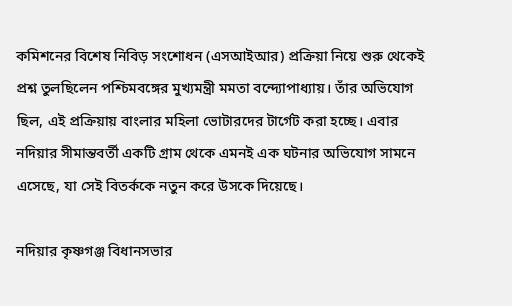কমিশনের বিশেষ নিবিড় সংশোধন (এসআইআর) প্রক্রিয়া নিয়ে শুরু থেকেই প্রশ্ন তুলছিলেন পশ্চিমবঙ্গের মুখ্যমন্ত্রী মমতা বন্দ্যোপাধ্যায়। তাঁর অভিযোগ ছিল, এই প্রক্রিয়ায় বাংলার মহিলা ভোটারদের টার্গেট করা হচ্ছে। এবার নদিয়ার সীমান্তবর্তী একটি গ্রাম থেকে এমনই এক ঘটনার অভিযোগ সামনে এসেছে, যা সেই বিতর্ককে নতুন করে উসকে দিয়েছে।

নদিয়ার কৃষ্ণগঞ্জ বিধানসভার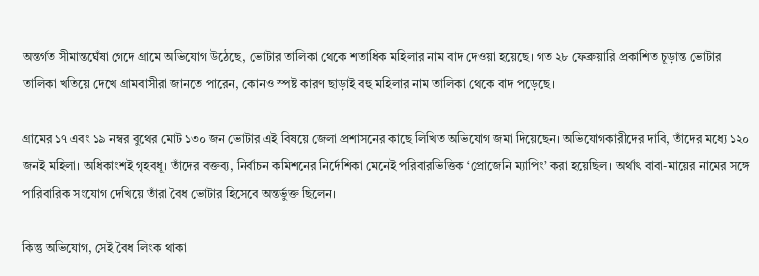অন্তর্গত সীমান্তঘেঁষা গেদে গ্রামে অভিযোগ উঠেছে, ভোটার তালিকা থেকে শতাধিক মহিলার নাম বাদ দেওয়া হয়েছে। গত ২৮ ফেব্রুয়ারি প্রকাশিত চূড়ান্ত ভোটার তালিকা খতিয়ে দেখে গ্রামবাসীরা জানতে পারেন, কোনও স্পষ্ট কারণ ছাড়াই বহু মহিলার নাম তালিকা থেকে বাদ পড়েছে।

গ্রামের ১৭ এবং ১৯ নম্বর বুথের মোট ১৩০ জন ভোটার এই বিষয়ে জেলা প্রশাসনের কাছে লিখিত অভিযোগ জমা দিয়েছেন। অভিযোগকারীদের দাবি, তাঁদের মধ্যে ১২০ জনই মহিলা। অধিকাংশই গৃহবধূ। তাঁদের বক্তব্য, নির্বাচন কমিশনের নির্দেশিকা মেনেই পরিবারভিত্তিক ‘প্রোজেনি ম্যাপিং’ করা হয়েছিল। অর্থাৎ বাবা-মায়ের নামের সঙ্গে পারিবারিক সংযোগ দেখিয়ে তাঁরা বৈধ ভোটার হিসেবে অন্তর্ভুক্ত ছিলেন।

কিন্তু অভিযোগ, সেই বৈধ লিংক থাকা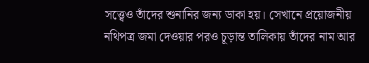সত্ত্বেও তাঁদের শুনানির জন্য ডাকা হয়। সেখানে প্রয়োজনীয় নথিপত্র জমা দেওয়ার পরও চূড়ান্ত তালিকায় তাঁদের নাম আর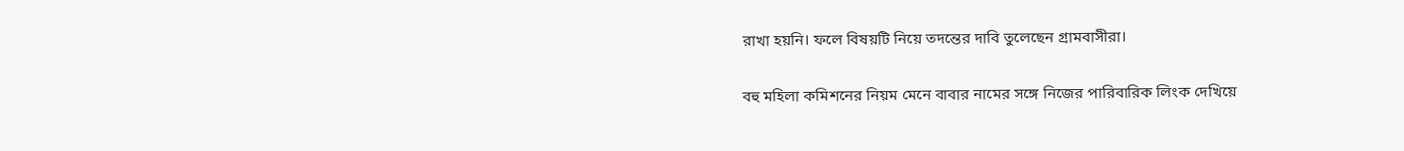রাখা হয়নি। ফলে বিষয়টি নিয়ে তদন্তের দাবি তুলেছেন গ্রামবাসীরা।

বহু মহিলা কমিশনের নিয়ম মেনে বাবার নামের সঙ্গে নিজের পারিবারিক লিংক দেখিয়ে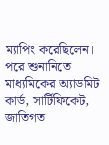ম্যাপিং করেছিলেন। পরে শুনানিতে মাধ্যমিকের অ্যাডমিট কার্ড, সার্টিফিকেট, জাতিগত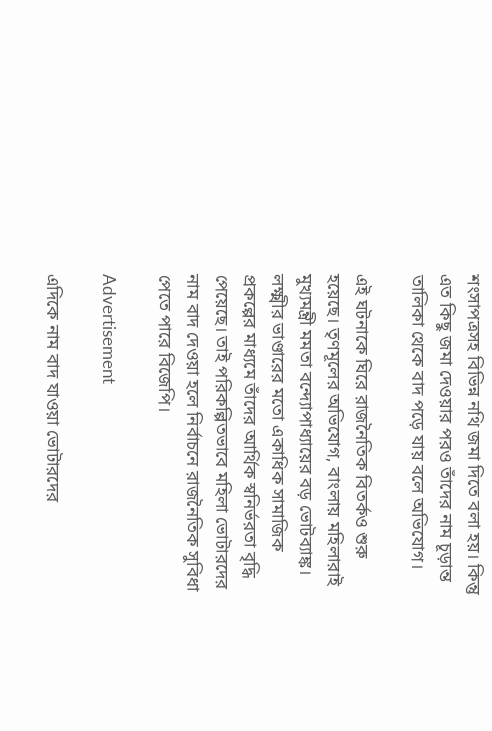শংসাপত্রসহ বিভিন্ন নথি জমা দিতে বলা হয়। কিন্তু এত কিছু জমা দেওয়ার পরও তাঁদের নাম চূড়ান্ত তালিকা থেকে বাদ পড়ে যায় বলে অভিযোগ।

এই ঘটনাকে ঘিরে রাজনৈতিক বিতর্কও শুরু হয়েছে। তৃণমূলের অভিযোগ, বাংলায় মহিলারাই মুখ্যমন্ত্রী মমতা বন্দ্যোপাধ্যায়ের বড় ভোটব্যাঙ্ক। লক্ষ্মীর ভাণ্ডারের মতো একাধিক সামাজিক প্রকল্পের মাধ্যমে তাঁদের আর্থিক স্বনির্ভরতা বৃদ্ধি পেয়েছে। তাই পরিকল্পিতভাবে মহিলা ভোটারদের নাম বাদ দেওয়া হলে নির্বাচনে রাজনৈতিক সুবিধা পেতে পারে বিজেপি।

Advertisement

এদিকে নাম বাদ যাওয়া ভোটারদের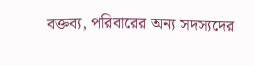বক্তব্য, পরিবারের অন্য সদস্যদের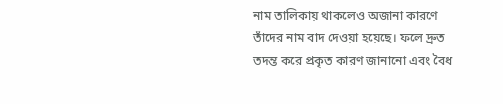নাম তালিকায় থাকলেও অজানা কারণে তাঁদের নাম বাদ দেওয়া হয়েছে। ফলে দ্রুত তদন্ত করে প্রকৃত কারণ জানানো এবং বৈধ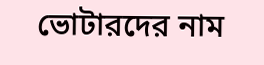ভোটারদের নাম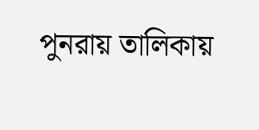পুনরায় তালিকায়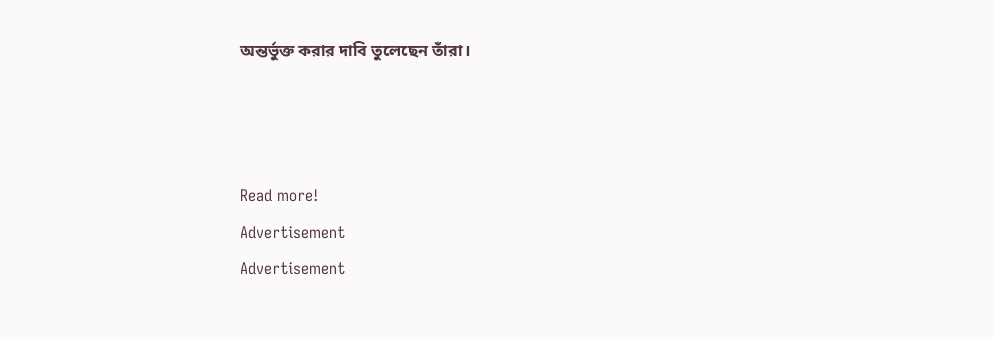অন্তর্ভুক্ত করার দাবি তুলেছেন তাঁরা।



Read more!
Advertisement
Advertisement